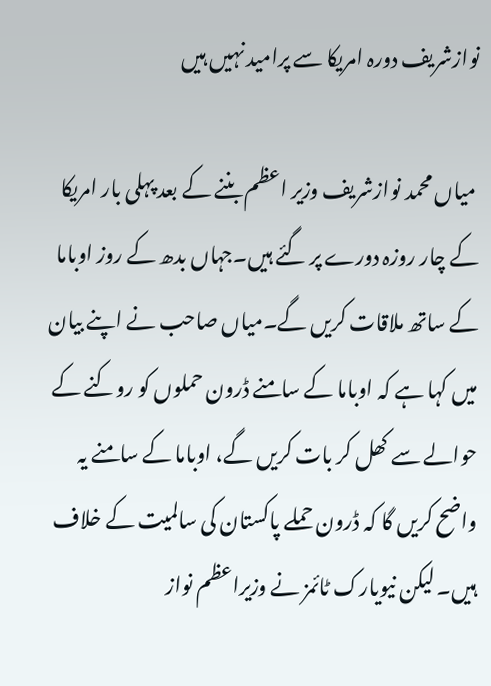نوازشریف دورہ امریکا سے پرامید نہیں ہیں

 میاں محمد نوازشریف وزیر اعظم بننے کے بعد پہلی بار امریکا کے چار روزہ دورے پر گئے ہیں۔جہاں بدھ کے روز اوباما کے ساتھ ملاقات کریں گے۔میاں صاحب نے اپنے بیان میں کہا ہے کہ اوباما کے سامنے ڈرون حملوں کو روکنے کے حوالے سے کھل کر بات کریں گے، اوباما کے سامنے یہ واضح کریں گا کہ ڈرون حملے پاکستان کی سالمیت کے خلاف ہیں۔ لیکن نیویارک ٹائمز نے وزیراعظم نواز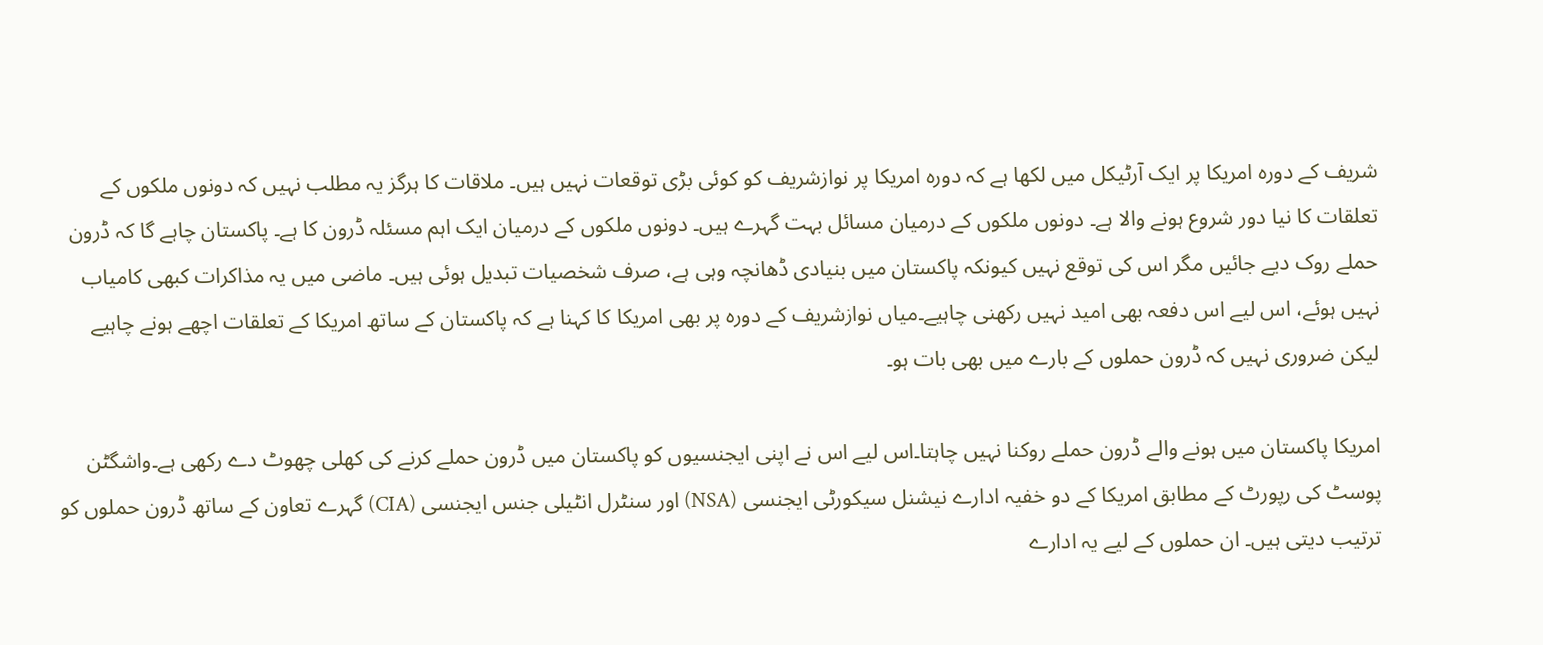شریف کے دورہ امریکا پر ایک آرٹیکل میں لکھا ہے کہ دورہ امریکا پر نوازشریف کو کوئی بڑی توقعات نہیں ہیں۔ ملاقات کا ہرگز یہ مطلب نہیں کہ دونوں ملکوں کے تعلقات کا نیا دور شروع ہونے والا ہے۔ دونوں ملکوں کے درمیان مسائل بہت گہرے ہیں۔ دونوں ملکوں کے درمیان ایک اہم مسئلہ ڈرون کا ہے۔ پاکستان چاہے گا کہ ڈرون حملے روک دیے جائیں مگر اس کی توقع نہیں کیونکہ پاکستان میں بنیادی ڈھانچہ وہی ہے، صرف شخصیات تبدیل ہوئی ہیں۔ ماضی میں یہ مذاکرات کبھی کامیاب نہیں ہوئے، اس لیے اس دفعہ بھی امید نہیں رکھنی چاہیے۔میاں نوازشریف کے دورہ پر بھی امریکا کا کہنا ہے کہ پاکستان کے ساتھ امریکا کے تعلقات اچھے ہونے چاہیے لیکن ضروری نہیں کہ ڈرون حملوں کے بارے میں بھی بات ہو۔

امریکا پاکستان میں ہونے والے ڈرون حملے روکنا نہیں چاہتا۔اس لیے اس نے اپنی ایجنسیوں کو پاکستان میں ڈرون حملے کرنے کی کھلی چھوٹ دے رکھی ہے۔واشگٹن پوسٹ کی رپورٹ کے مطابق امریکا کے دو خفیہ ادارے نیشنل سیکورٹی ایجنسی (NSA) اور سنٹرل انٹیلی جنس ایجنسی (CIA) گہرے تعاون کے ساتھ ڈرون حملوں کو ترتیب دیتی ہیں۔ ان حملوں کے لیے یہ ادارے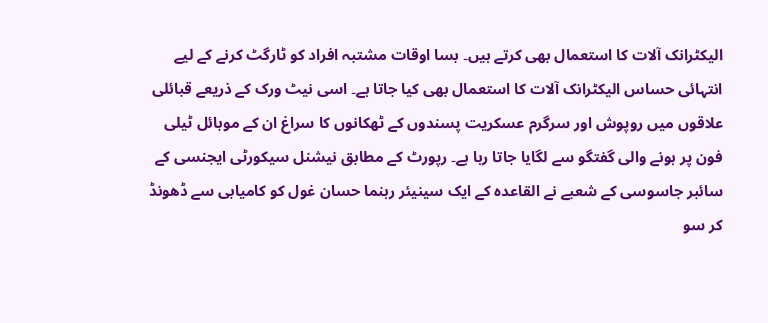الیکٹرانک آلات کا استعمال بھی کرتے ہیں۔ بسا اوقات مشتبہ افراد کو ٹارگٹ کرنے کے لیے انتہائی حساس الیکٹرانک آلات کا استعمال بھی کیا جاتا ہے۔ اسی نیٹ ورک کے ذریعے قبائلی علاقوں میں روپوش اور سرگرم عسکریت پسندوں کے ٹھکانوں کا سراغ ان کے موبائل ٹیلی فون پر ہونے والی گفتگو سے لگایا جاتا رہا ہے۔ رپورٹ کے مطابق نیشنل سیکورٹی ایجنسی کے سائبر جاسوسی کے شعبے نے القاعدہ کے ایک سینیئر رہنما حسان غول کو کامیابی سے ڈھونڈ کر سو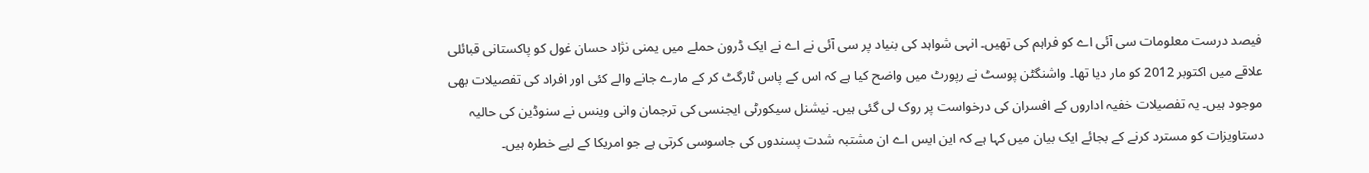فیصد درست معلومات سی آئی اے کو فراہم کی تھیں۔ انہی شواہد کی بنیاد پر سی آئی نے اے نے ایک ڈرون حملے میں یمنی نژاد حسان غول کو پاکستانی قبائلی علاقے میں اکتوبر 2012 کو مار دیا تھا۔ واشنگٹن پوسٹ نے رپورٹ میں واضح کیا ہے کہ اس کے پاس ٹارگٹ کر کے مارے جانے والے کئی اور افراد کی تفصیلات بھی موجود ہیں۔ یہ تفصیلات خفیہ اداروں کے افسران کی درخواست پر روک لی گئی ہیں۔ نیشنل سیکورٹی ایجنسی کی ترجمان وانی وینس نے سنوڈین کی حالیہ دستاویزات کو مسترد کرنے کے بجائے ایک بیان میں کہا ہے کہ این ایس اے ان مشتبہ شدت پسندوں کی جاسوسی کرتی ہے جو امریکا کے لیے خطرہ ہیں۔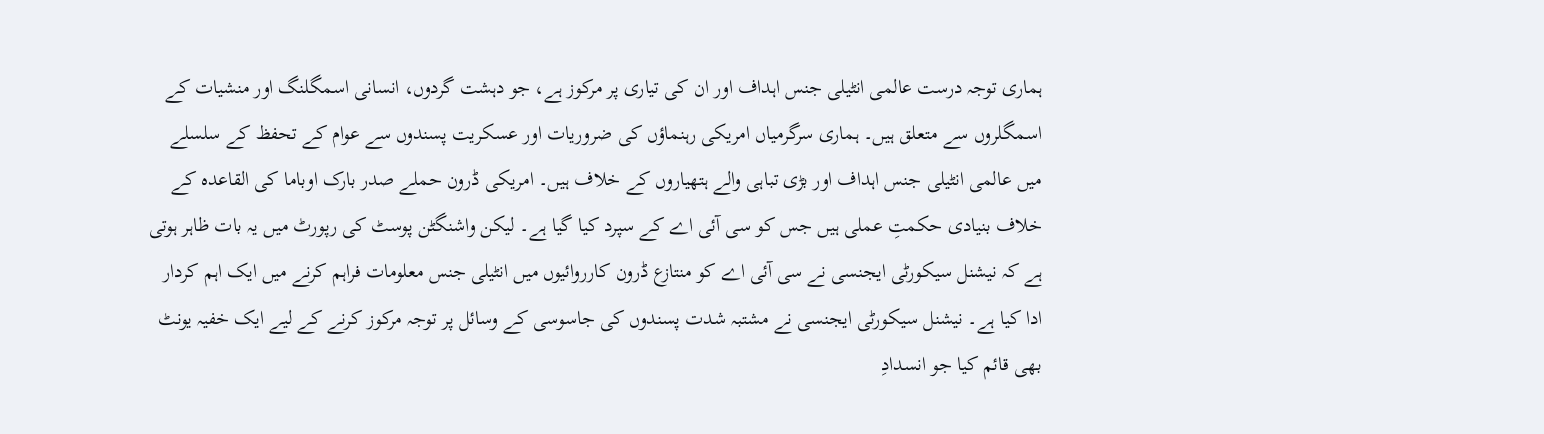ہماری توجہ درست عالمی انٹیلی جنس اہداف اور ان کی تیاری پر مرکوز ہے، جو دہشت گردوں، انسانی اسمگلنگ اور منشیات کے اسمگلروں سے متعلق ہیں۔ ہماری سرگرمیاں امریکی رہنماؤں کی ضروریات اور عسکریت پسندوں سے عوام کے تحفظ کے سلسلے میں عالمی انٹیلی جنس اہداف اور بڑی تباہی والے ہتھیاروں کے خلاف ہیں۔ امریکی ڈرون حملے صدر بارک اوباما کی القاعدہ کے خلاف بنیادی حکمتِ عملی ہیں جس کو سی آئی اے کے سپرد کیا گیا ہے۔ لیکن واشنگٹن پوسٹ کی رپورٹ میں یہ بات ظاہر ہوتی ہے کہ نیشنل سیکورٹی ایجنسی نے سی آئی اے کو منتازع ڈرون کارروائیوں میں انٹیلی جنس معلومات فراہم کرنے میں ایک اہم کردار ادا کیا ہے۔ نیشنل سیکورٹی ایجنسی نے مشتبہ شدت پسندوں کی جاسوسی کے وسائل پر توجہ مرکوز کرنے کے لیے ایک خفیہ یونٹ بھی قائم کیا جو انسدادِ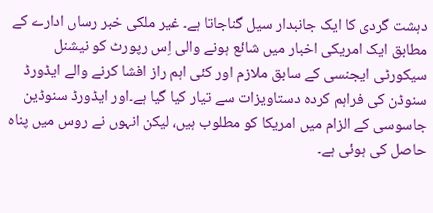دہشت گردی کا ایک جانبدار سیل گناجاتا ہے۔ غیر ملکی خبر رساں ادارے کے مطابق ایک امریکی اخبار میں شائع ہونے والی اِس رپورٹ کو نیشنل سیکورٹی ایجنسی کے سابق ملازم اور کئی اہم راز افشا کرنے والے ایڈورڈ سنوڈن کی فراہم کردہ دستاویزات سے تیار کیا گیا ہے۔اور ایڈورڈ سنوڈین جاسوسی کے الزام میں امریکا کو مطلوب ہیں، لیکن انہوں نے روس میں پناہ حاصل کی ہوئی ہے۔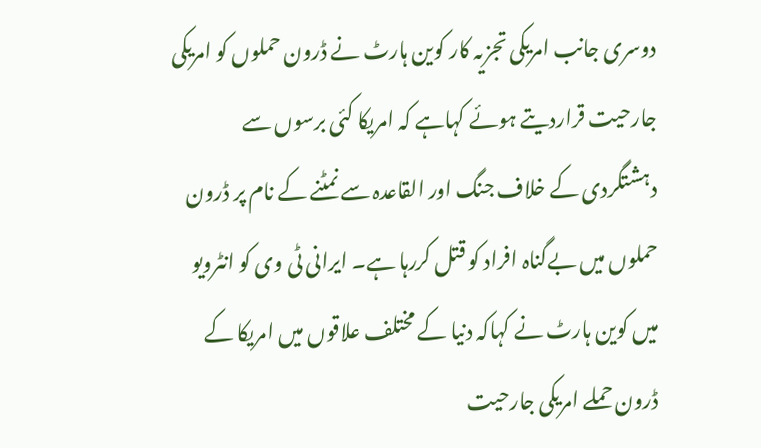دوسری جانب امریکی تجزیہ کار کوین ہارٹ نے ڈرون حملوں کو امریکی جارحیت قراردیتے ہوئے کہاہے کہ امریکا کئی برسوں سے دہشتگردی کے خلاف جنگ اور القاعدہ سے نمٹنے کے نام پر ڈرون حملوں میں بےگناہ افراد کو قتل کررہا ہے۔ ایرانی ٹی وی کو انٹرویو میں کوین ہارٹ نے کہاکہ دنیا کے مختلف علاقوں میں امریکا کے ڈرون حملے امریکی جارحیت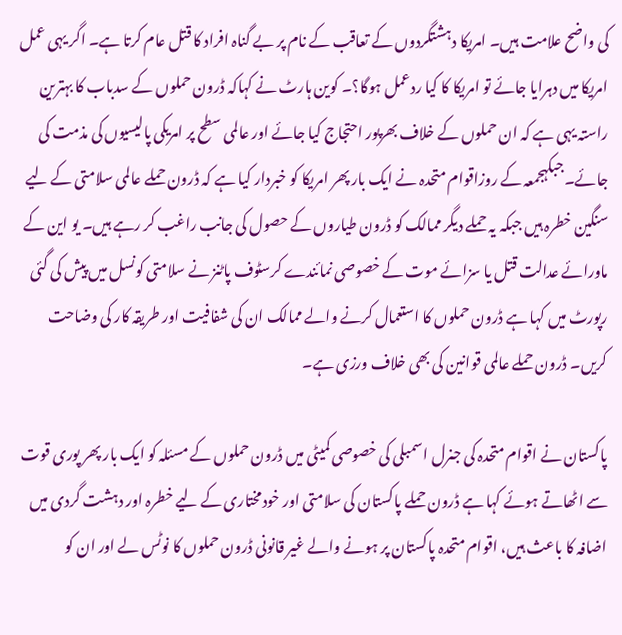کی واضح علامت ہیں۔ امریکا دہشتگردوں کے تعاقب کے نام پر بے گناہ افراد کا قتل عام کرتا ہے۔ اگر یہی عمل امریکا میں دہرایا جائے تو امریکا کا کیا ردعمل ہوگا؟۔ کوین ہارٹ نے کہاکہ ڈرون حملوں کے سدباب کا بہترین راستہ یہی ہے کہ ان حملوں کے خلاف بھرپور احتجاج کیا جائے اور عالمی سطح پر امریکی پالیسیوں کی مذمت کی جائے۔جبکہجمعہ کے روزاقوام متحدہ نے ایک بار پھر امریکا کو خبردار کیا ہے کہ ڈرون حملے عالمی سلامتی کے لیے سنگین خطرہ ہیں جبکہ یہ حملے دیگر ممالک کو ڈرون طیاروں کے حصول کی جانب راغب کر رہے ہیں۔ یو این کے ماورائے عدالت قتل یا سزائے موت کے خصوصی نمائندے کرسٹوف پاٹنز نے سلامتی کونسل میں پیش کی گئی رپورٹ میں کہا ہے ڈرون حملوں کا استعمال کرنے والے ممالک ان کی شفافیت اور طریقہ کار کی وضاحت کریں۔ ڈرون حملے عالمی قوانین کی بھی خلاف ورزی ہے۔

پاکستان نے اقوام متحدہ کی جنرل اسمبلی کی خصوصی کمیٹی میں ڈرون حملوں کے مسئلہ کو ایک بار پھر پوری قوت سے اٹھاتے ہوئے کہا ہے ڈرون حملے پاکستان کی سلامتی اور خودمختاری کے لیے خطرہ اور دہشت گردی میں اضافہ کا باعث ہیں، اقوام متحدہ پاکستان پر ہونے والے غیر قانونی ڈرون حملوں کا نوٹس لے اور ان کو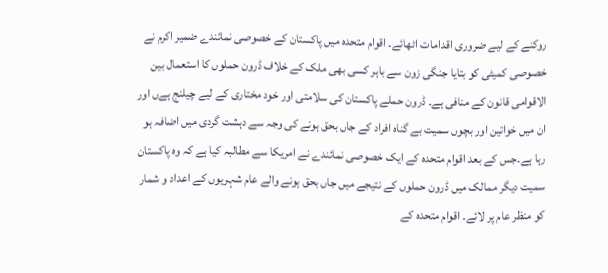روکنے کے لیے ضروری اقدامات اٹھائے۔ اقوام متحدہ میں پاکستان کے خصوصی نمائندے ضمیر اکرم نے خصوصی کمیٹی کو بتایا جنگی زون سے باہر کسی بھی ملک کے خلاف ڈرون حملوں کا استعمال بین الاقوامی قانون کے منافی ہے۔ ڈرون حملے پاکستان کی سلامتی اور خود مختاری کے لیے چیلنج ہےں اور ان میں خواتین اور بچوں سمیت بے گناہ افراد کے جاں بحق ہونے کی وجہ سے دہشت گردی میں اضافہ ہو رہا ہے۔جس کے بعد اقوام متحدہ کے ایک خصوصی نمائندے نے امریکا سے مطالبہ کیا ہے کہ وہ پاکستان سمیت دیگر ممالک میں ڈرون حملوں کے نتیجے میں جاں بحق ہونے والے عام شہریوں کے اعداد و شمار کو منظر عام پر لائے۔ اقوام متحدہ کے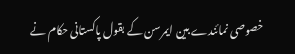خصوصی نمائندے بین ایمرسن کے بقول پاکستانی حکام نے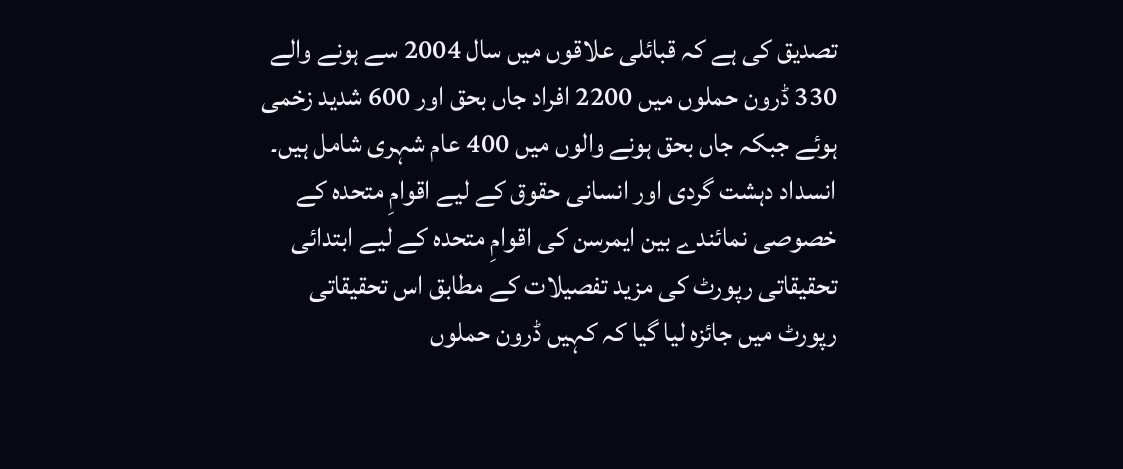تصدیق کی ہے کہ قبائلی علاقوں میں سال 2004 سے ہونے والے 330 ڈرون حملوں میں 2200 افراد جاں بحق اور 600 شدید زخمی ہوئے جبکہ جاں بحق ہونے والوں میں 400 عام شہری شامل ہیں۔ انسداد دہشت گردی اور انسانی حقوق کے لیے اقوامِ متحدہ کے خصوصی نمائندے بین ایمرسن کی اقوامِ متحدہ کے لیے ابتدائی تحقیقاتی رپورٹ کی مزید تفصیلات کے مطابق اس تحقیقاتی رپورٹ میں جائزہ لیا گیا کہ کہیں ڈرون حملوں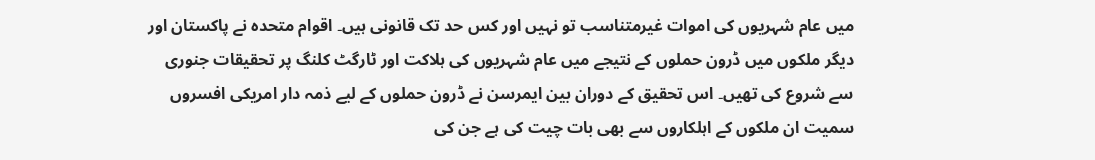میں عام شہریوں کی اموات غیرمتناسب تو نہیں اور کس حد تک قانونی ہیں۔ اقوام متحدہ نے پاکستان اور دیگر ملکوں میں ڈرون حملوں کے نتیجے میں عام شہریوں کی ہلاکت اور ٹارگٹ کلنگ پر تحقیقات جنوری سے شروع کی تھیں۔ اس تحقیق کے دوران بین ایمرسن نے ڈرون حملوں کے لیے ذمہ دار امریکی افسروں سمیت ان ملکوں کے اہلکاروں سے بھی بات چیت کی ہے جن کی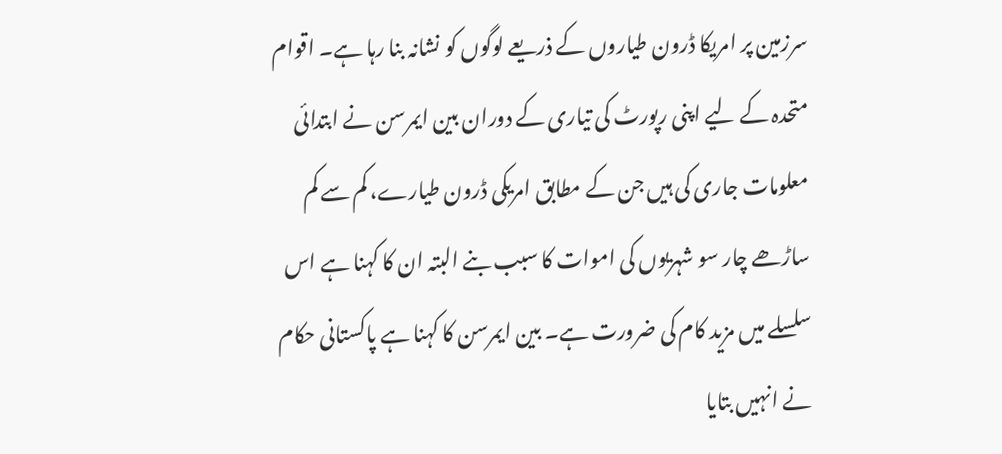سرزمین پر امریکا ڈرون طیاروں کے ذریعے لوگوں کو نشانہ بنا رہا ہے۔ اقوام متحدہ کے لیے اپنی رپورٹ کی تیاری کے دوران بین ایمرسن نے ابتدائی معلومات جاری کی ہیں جن کے مطابق امریکی ڈرون طیارے، کم سے کم ساڑھے چار سو شہریوں کی اموات کا سبب بنے البتہ ان کا کہنا ہے اس سلسلے میں مزید کام کی ضرورت ہے۔ بین ایمرسن کا کہنا ہے پاکستانی حکام نے انہیں بتایا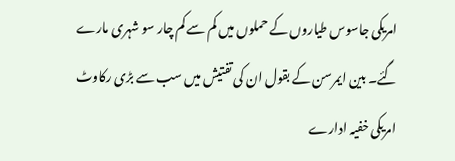امریکی جاسوس طیاروں کے حملوں میں کم سے کم چار سو شہری مارے گئے۔ بین ایمرسن کے بقول ان کی تفتیش میں سب سے بڑی رکاوٹ امریکی خفیہ ادارے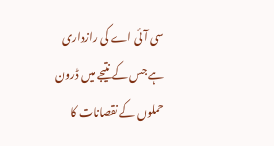سی آئی اے کی رازداری ہے جس کے نتیجے میں ڈرون حملوں کے نقصانات کا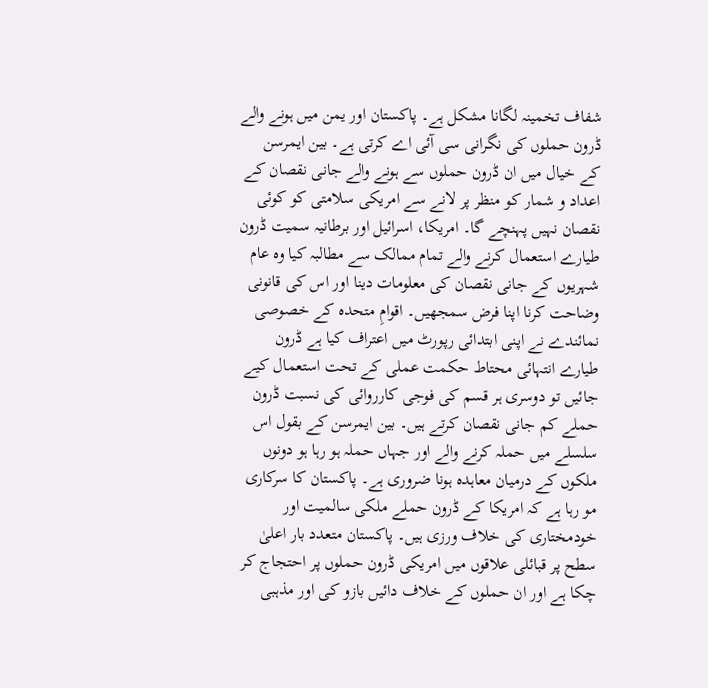شفاف تخمینہ لگانا مشکل ہے۔ پاکستان اور یمن میں ہونے والے ڈرون حملوں کی نگرانی سی آئی اے کرتی ہے۔ بین ایمرسن کے خیال میں ان ڈرون حملوں سے ہونے والے جانی نقصان کے اعداد و شمار کو منظر پر لانے سے امریکی سلامتی کو کوئی نقصان نہیں پہنچے گا۔ امریکا، اسرائیل اور برطانیہ سمیت ڈرون طیارے استعمال کرنے والے تمام ممالک سے مطالبہ کیا وہ عام شہریوں کے جانی نقصان کی معلومات دینا اور اس کی قانونی وضاحت کرنا اپنا فرض سمجھیں۔ اقوامِ متحدہ کے خصوصی نمائندے نے اپنی ابتدائی رپورٹ میں اعتراف کیا ہے ڈرون طیارے انتہائی محتاط حکمت عملی کے تحت استعمال کیے جائیں تو دوسری ہر قسم کی فوجی کارروائی کی نسبت ڈرون حملے کم جانی نقصان کرتے ہیں۔ بین ایمرسن کے بقول اس سلسلے میں حملہ کرنے والے اور جہاں حملہ ہو رہا ہو دونوں ملکوں کے درمیان معاہدہ ہونا ضروری ہے۔ پاکستان کا سرکاری مو رہا ہے کہ امریکا کے ڈرون حملے ملکی سالمیت اور خودمختاری کی خلاف ورزی ہیں۔ پاکستان متعدد بار اعلیٰ سطح پر قبائلی علاقوں میں امریکی ڈرون حملوں پر احتجاج کر چکا ہے اور ان حملوں کے خلاف دائیں بازو کی اور مذہبی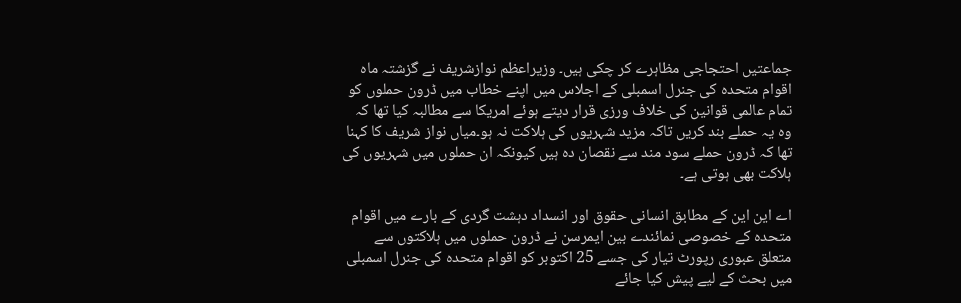جماعتیں احتجاجی مظاہرے کر چکی ہیں۔ وزیراعظم نوازشریف نے گزشتہ ماہ اقوام متحدہ کی جنرل اسمبلی کے اجلاس میں اپنے خطاب میں ڈرون حملوں کو تمام عالمی قوانین کی خلاف ورزی قرار دیتے ہوئے امریکا سے مطالبہ کیا تھا کہ وہ یہ حملے بند کریں تاکہ مزید شہریوں کی ہلاکت نہ ہو۔میاں نواز شریف کا کہنا تھا کہ ڈرون حملے سود مند سے نقصان دہ ہیں کیونکہ ان حملوں میں شہریوں کی ہلاکت بھی ہوتی ہے۔

اے این این کے مطابق انسانی حقوق اور انسداد دہشت گردی کے بارے میں اقوام متحدہ کے خصوصی نمائندے بین ایمرسن نے ڈرون حملوں میں ہلاکتوں سے متعلق عبوری رپورٹ تیار کی جسے 25 اکتوبر کو اقوام متحدہ کی جنرل اسمبلی میں بحث کے لیے پیش کیا جائے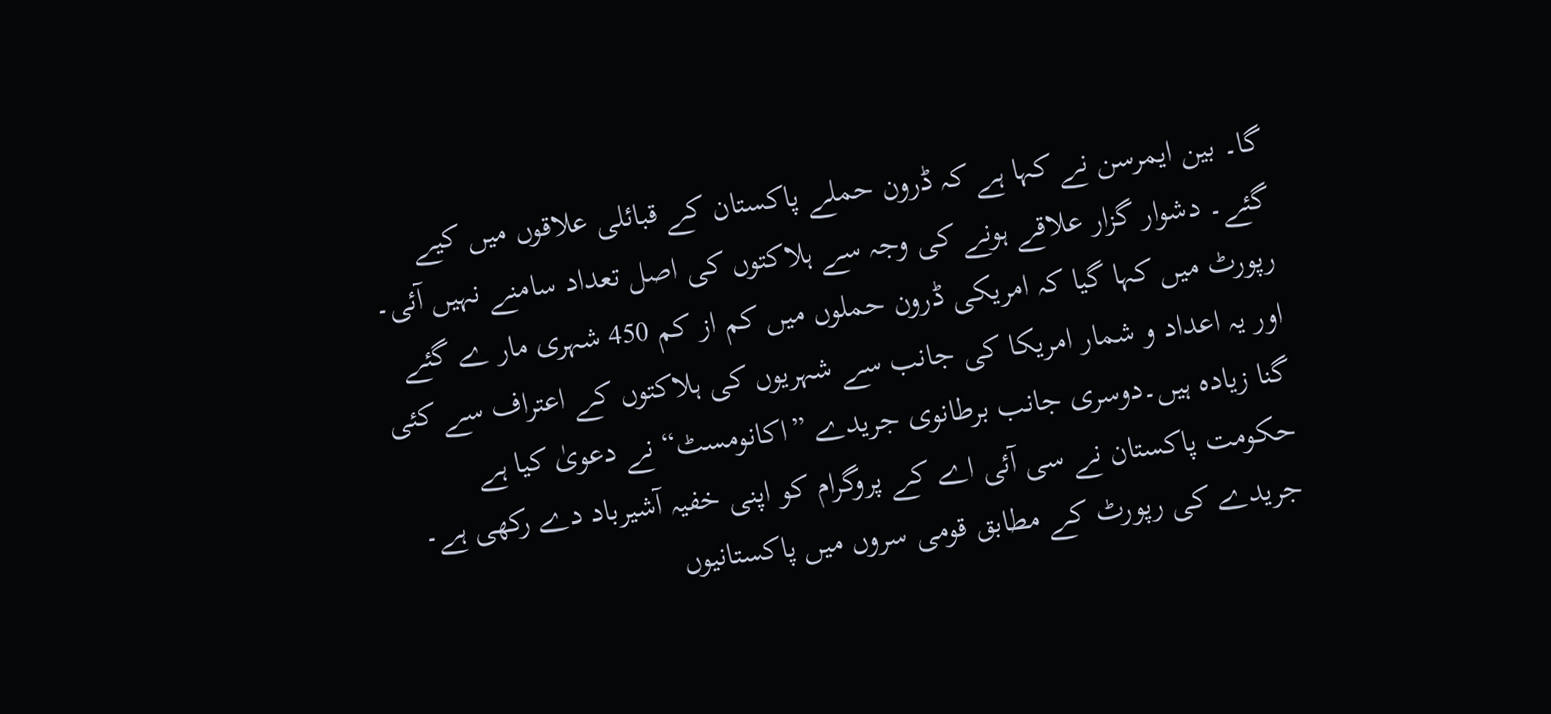گا۔ بین ایمرسن نے کہا ہے کہ ڈرون حملے پاکستان کے قبائلی علاقوں میں کیے گئے۔ دشوار گزار علاقے ہونے کی وجہ سے ہلاکتوں کی اصل تعداد سامنے نہیں آئی۔ رپورٹ میں کہا گیا کہ امریکی ڈرون حملوں میں کم از کم 450 شہری مار ے گئے اور یہ اعداد و شمار امریکا کی جانب سے شہریوں کی ہلاکتوں کے اعتراف سے کئی گنا زیادہ ہیں۔دوسری جانب برطانوی جریدے ”اکانومسٹ“ نے دعویٰ کیا ہے حکومت پاکستان نے سی آئی اے کے پروگرام کو اپنی خفیہ آشیرباد دے رکھی ہے۔ جریدے کی رپورٹ کے مطابق قومی سروں میں پاکستانیوں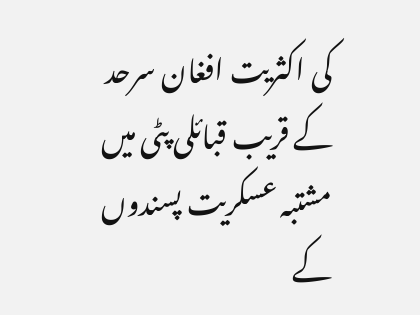کی اکثریت افغان سرحد کے قریب قبائلی پٹی میں مشتبہ عسکریت پسندوں کے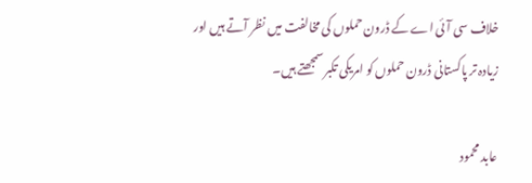خلاف سی آئی اے کے ڈرون حملوں کی مخالفت میں نظر آتے ہیں اور زیادہ تر پاکستانی ڈرون حملوں کو امریکی تکبر سمجھتے ہیں۔

عابد محمود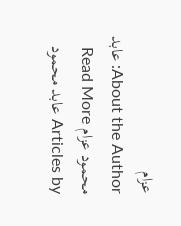عزام
About the Author: عابد محمود عزام Read More Articles by عابد محمود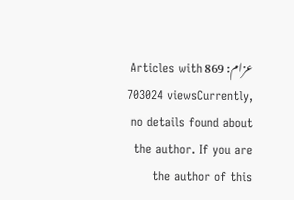عزام: 869 Articles with 703024 viewsCurrently, no details found about the author. If you are the author of this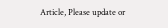Article, Please update or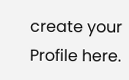create your Profile here.